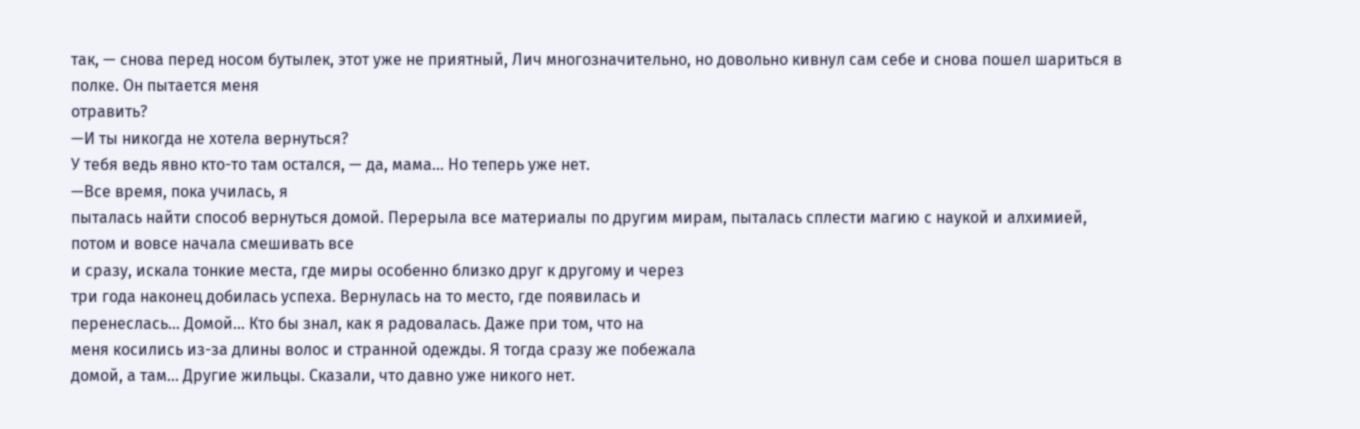так, — снова перед носом бутылек, этот уже не приятный, Лич многозначительно, но довольно кивнул сам себе и снова пошел шариться в полке. Он пытается меня
отравить?
—И ты никогда не хотела вернуться?
У тебя ведь явно кто-то там остался, — да, мама… Но теперь уже нет.
—Все время, пока училась, я
пыталась найти способ вернуться домой. Перерыла все материалы по другим мирам, пыталась сплести магию с наукой и алхимией, потом и вовсе начала смешивать все
и сразу, искала тонкие места, где миры особенно близко друг к другому и через
три года наконец добилась успеха. Вернулась на то место, где появилась и
перенеслась… Домой… Кто бы знал, как я радовалась. Даже при том, что на
меня косились из-за длины волос и странной одежды. Я тогда сразу же побежала
домой, а там… Другие жильцы. Сказали, что давно уже никого нет.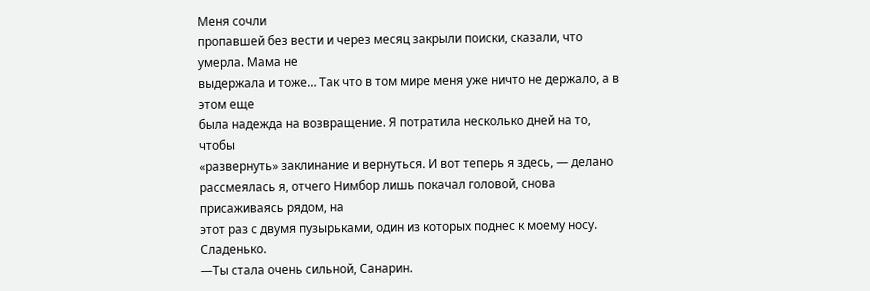Меня сочли
пропавшей без вести и через месяц закрыли поиски, сказали, что умерла. Мама не
выдержала и тоже… Так что в том мире меня уже ничто не держало, а в этом еще
была надежда на возвращение. Я потратила несколько дней на то, чтобы
«развернуть» заклинание и вернуться. И вот теперь я здесь, — делано
рассмеялась я, отчего Нимбор лишь покачал головой, снова присаживаясь рядом, на
этот раз с двумя пузырьками, один из которых поднес к моему носу. Сладенько.
—Ты стала очень сильной, Санарин.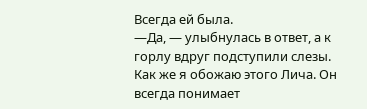Всегда ей была.
—Да, — улыбнулась в ответ, а к
горлу вдруг подступили слезы. Как же я обожаю этого Лича. Он всегда понимает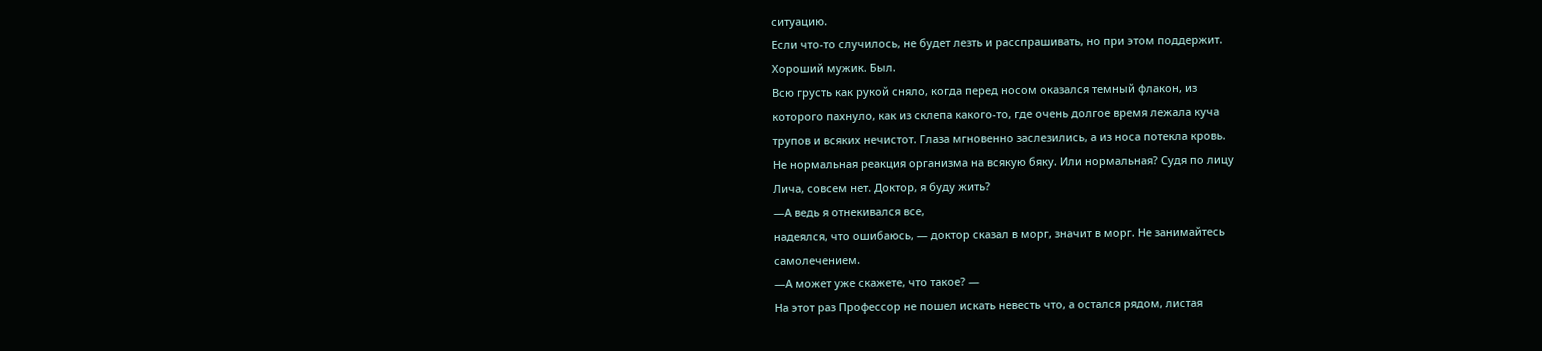ситуацию.
Если что-то случилось, не будет лезть и расспрашивать, но при этом поддержит.
Хороший мужик. Был.
Всю грусть как рукой сняло, когда перед носом оказался темный флакон, из
которого пахнуло, как из склепа какого-то, где очень долгое время лежала куча
трупов и всяких нечистот. Глаза мгновенно заслезились, а из носа потекла кровь.
Не нормальная реакция организма на всякую бяку. Или нормальная? Судя по лицу
Лича, совсем нет. Доктор, я буду жить?
—А ведь я отнекивался все,
надеялся, что ошибаюсь, — доктор сказал в морг, значит в морг. Не занимайтесь
самолечением.
—А может уже скажете, что такое? —
На этот раз Профессор не пошел искать невесть что, а остался рядом, листая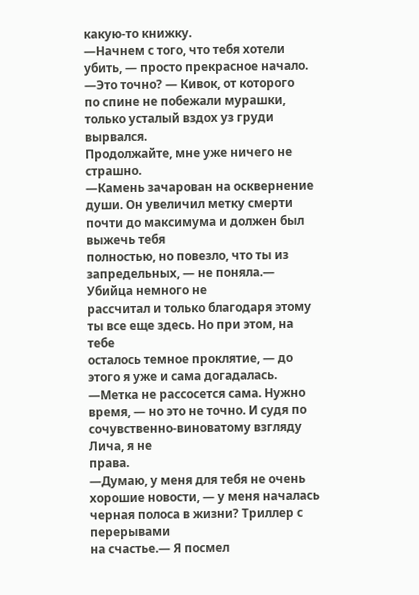какую-то книжку.
—Начнем с того, что тебя хотели
убить, — просто прекрасное начало.
—Это точно? — Кивок, от которого
по спине не побежали мурашки, только усталый вздох уз груди вырвался.
Продолжайте, мне уже ничего не страшно.
—Камень зачарован на осквернение
души. Он увеличил метку смерти почти до максимума и должен был выжечь тебя
полностью, но повезло, что ты из запредельных, — не поняла.— Убийца немного не
рассчитал и только благодаря этому ты все еще здесь. Но при этом, на тебе
осталось темное проклятие, — до этого я уже и сама догадалась.
—Метка не рассосется сама. Нужно
время, — но это не точно. И судя по сочувственно-виноватому взгляду Лича, я не
права.
—Думаю, у меня для тебя не очень
хорошие новости, — у меня началась черная полоса в жизни? Триллер с перерывами
на счастье.— Я посмел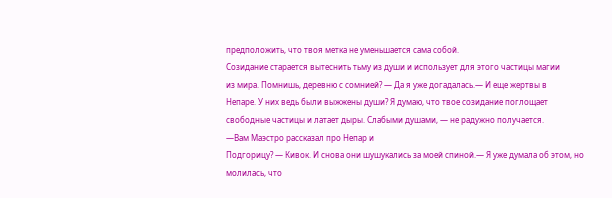предположить, что твоя метка не уменьшается сама собой.
Созидание старается вытеснить тьму из души и использует для этого частицы магии
из мира. Помнишь, деревню с сомнией? — Да я уже догадалась.— И еще жертвы в
Непаре. У них ведь были выжжены души? Я думаю, что твое созидание поглощает
свободные частицы и латает дыры. Слабыми душами, — не радужно получается.
—Вам Маэстро рассказал про Непар и
Подгорицу? — Кивок. И снова они шушукались за моей спиной.— Я уже думала об этом, но молилась, что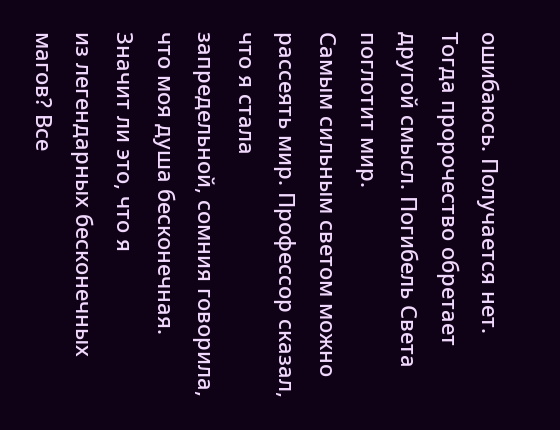ошибаюсь. Получается нет.
Тогда пророчество обретает другой смысл. Погибель Света поглотит мир.
Самым сильным светом можно рассеять мир. Профессор сказал, что я стала
запредельной, сомния говорила, что моя душа бесконечная. Значит ли это, что я
из легендарных бесконечных магов? Все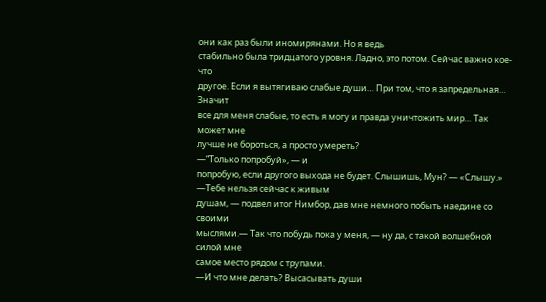они как раз были иномирянами. Но я ведь
стабильно была тридцатого уровня. Ладно, это потом. Сейчас важно кое-что
другое. Если я вытягиваю слабые души… При том, что я запредельная… Значит
все для меня слабые, то есть я могу и правда уничтожить мир… Так может мне
лучше не бороться, а просто умереть?
—“Только попробуй», — и
попробую, если другого выхода не будет. Слышишь, Мун? — «Слышу.»
—Тебе нельзя сейчас к живым
душам, — подвел итог Нимбор, дав мне немного побыть наедине со своими
мыслями.— Так что побудь пока у меня, — ну да, с такой волшебной силой мне
самое место рядом с трупами.
—И что мне делать? Высасывать души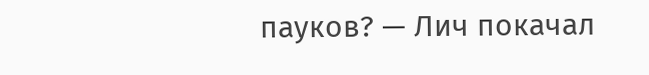пауков? — Лич покачал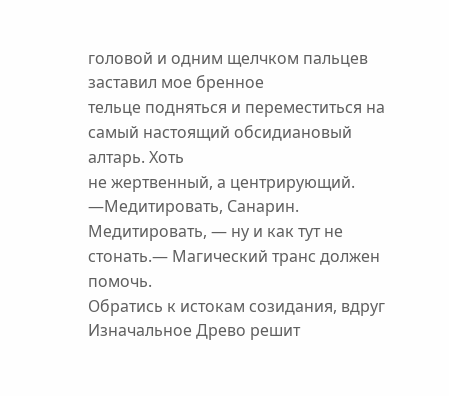головой и одним щелчком пальцев заставил мое бренное
тельце подняться и переместиться на самый настоящий обсидиановый алтарь. Хоть
не жертвенный, а центрирующий.
—Медитировать, Санарин.
Медитировать, — ну и как тут не стонать.— Магический транс должен помочь.
Обратись к истокам созидания, вдруг Изначальное Древо решит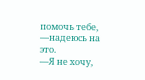помочь тебе, —надеюсь на это.
—Я не хочу,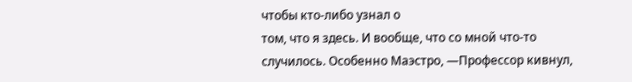чтобы кто-либо узнал о
том, что я здесь. И вообще, что со мной что-то случилось. Особенно Маэстро, —Профессор кивнул,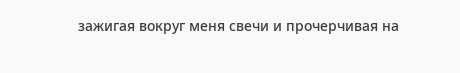зажигая вокруг меня свечи и прочерчивая на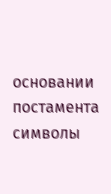основании
постамента символы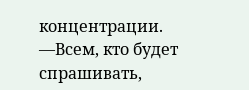концентрации.
—Всем, кто будет спрашивать,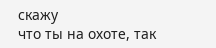скажу
что ты на охоте, так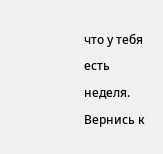что у тебя есть неделя. Вернись к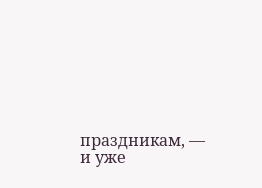праздникам, — и уже